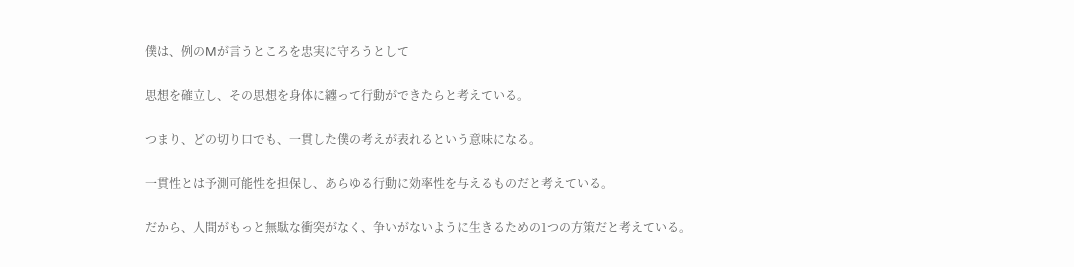僕は、例のMが言うところを忠実に守ろうとして

思想を確立し、その思想を身体に纏って行動ができたらと考えている。

つまり、どの切り口でも、一貫した僕の考えが表れるという意味になる。

一貫性とは予測可能性を担保し、あらゆる行動に効率性を与えるものだと考えている。

だから、人間がもっと無駄な衝突がなく、争いがないように生きるための1つの方策だと考えている。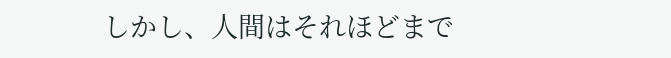しかし、人間はそれほどまで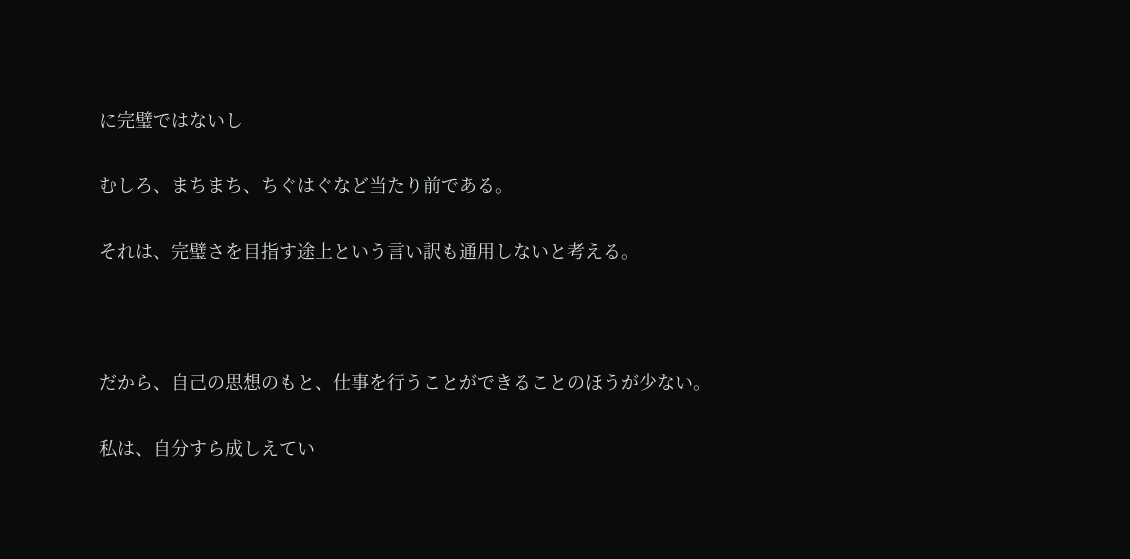に完璧ではないし

むしろ、まちまち、ちぐはぐなど当たり前である。

それは、完璧さを目指す途上という言い訳も通用しないと考える。



だから、自己の思想のもと、仕事を行うことができることのほうが少ない。

私は、自分すら成しえてい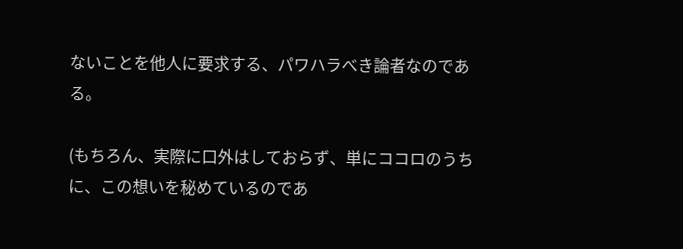ないことを他人に要求する、パワハラべき論者なのである。

(もちろん、実際に口外はしておらず、単にココロのうちに、この想いを秘めているのであ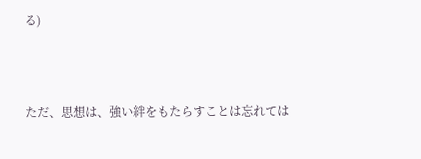る)



ただ、思想は、強い絆をもたらすことは忘れては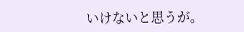いけないと思うが。